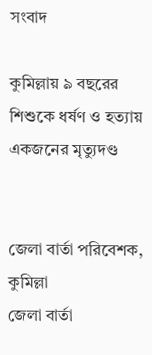সংবাদ

কুমিল্লায় ৯ বছরের শিশুকে ধর্ষণ ও হত্যায় একজনের মৃত্যুদণ্ড


জেলা বার্তা পরিবেশক, কুমিল্লা
জেলা বার্তা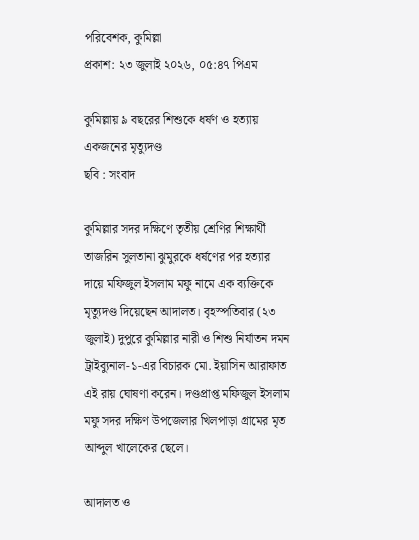পরিবেশক, কুমিল্লা
প্রকাশ: ২৩ জুলাই ২০২৬, ০৫:৪৭ পিএম

কুমিল্লায় ৯ বছরের শিশুকে ধর্ষণ ও হত্যায় একজনের মৃত্যুদণ্ড
ছবি : সংবাদ

কুমিল্লার সদর দক্ষিণে তৃতীয় শ্রেণির শিক্ষার্থী তাজরিন সুলতানা ঝুমুরকে ধর্ষণের পর হত্যার দায়ে মফিজুল ইসলাম মফু নামে এক ব্যক্তিকে মৃত্যুদণ্ড দিয়েছেন আদালত। বৃহস্পতিবার (২৩ জুলাই) দুপুরে কুমিল্লার নারী ও শিশু নির্যাতন দমন ট্রাইব্যুনাল-১-এর বিচারক মো. ইয়াসিন আরাফাত এই রায় ঘোষণা করেন। দণ্ডপ্রাপ্ত মফিজুল ইসলাম মফু সদর দক্ষিণ উপজেলার খিলপাড়া গ্রামের মৃত আব্দুল খালেকের ছেলে।

আদালত ও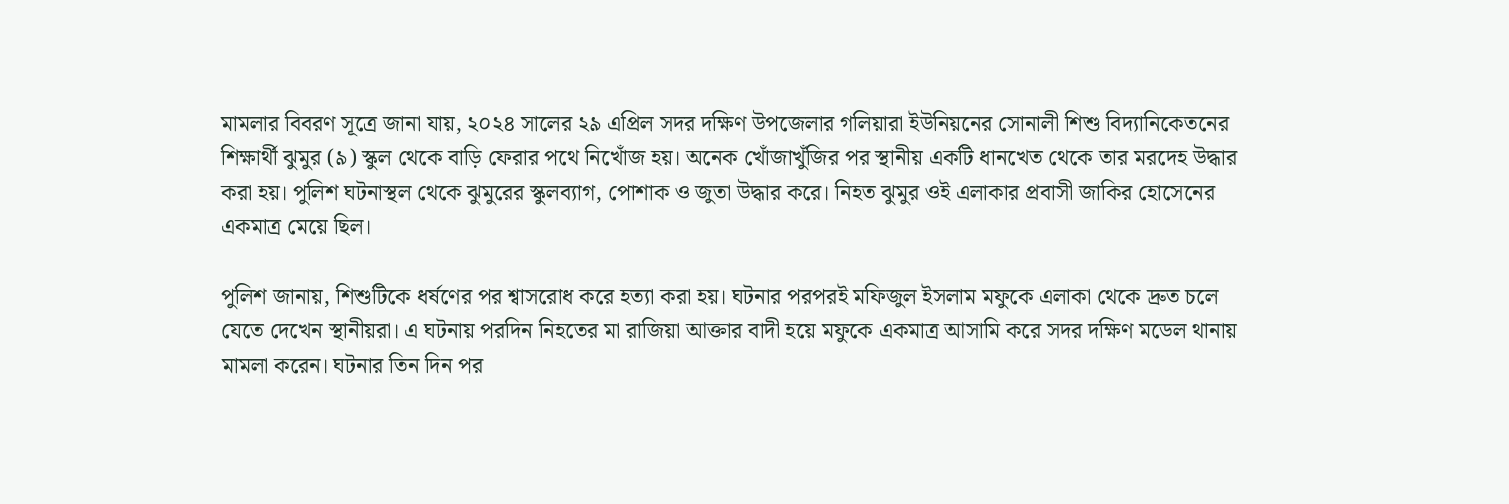মামলার বিবরণ সূত্রে জানা যায়, ২০২৪ সালের ২৯ এপ্রিল সদর দক্ষিণ উপজেলার গলিয়ারা ইউনিয়নের সোনালী শিশু বিদ্যানিকেতনের শিক্ষার্থী ঝুমুর (৯) স্কুল থেকে বাড়ি ফেরার পথে নিখোঁজ হয়। অনেক খোঁজাখুঁজির পর স্থানীয় একটি ধানখেত থেকে তার মরদেহ উদ্ধার করা হয়। পুলিশ ঘটনাস্থল থেকে ঝুমুরের স্কুলব্যাগ, পোশাক ও জুতা উদ্ধার করে। নিহত ঝুমুর ওই এলাকার প্রবাসী জাকির হোসেনের একমাত্র মেয়ে ছিল।

পুলিশ জানায়, শিশুটিকে ধর্ষণের পর শ্বাসরোধ করে হত্যা করা হয়। ঘটনার পরপরই মফিজুল ইসলাম মফুকে এলাকা থেকে দ্রুত চলে যেতে দেখেন স্থানীয়রা। এ ঘটনায় পরদিন নিহতের মা রাজিয়া আক্তার বাদী হয়ে মফুকে একমাত্র আসামি করে সদর দক্ষিণ মডেল থানায় মামলা করেন। ঘটনার তিন দিন পর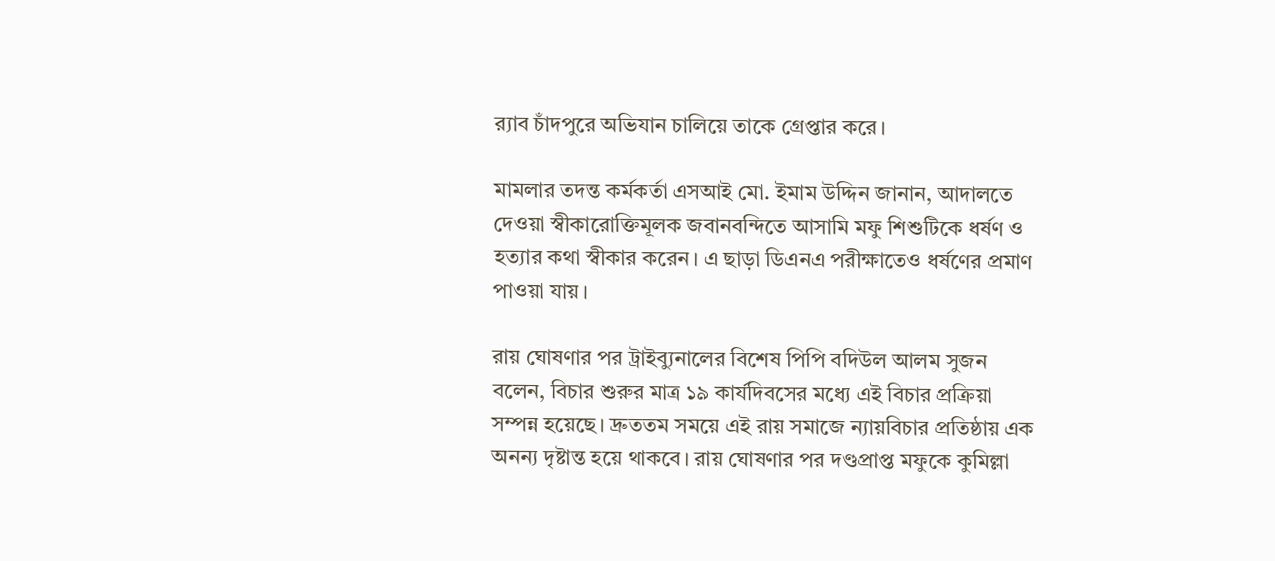র‍্যাব চাঁদপুরে অভিযান চালিয়ে তাকে গ্রেপ্তার করে।

মামলার তদন্ত কর্মকর্তা এসআই মো. ইমাম উদ্দিন জানান, আদালতে দেওয়া স্বীকারোক্তিমূলক জবানবন্দিতে আসামি মফু শিশুটিকে ধর্ষণ ও হত্যার কথা স্বীকার করেন। এ ছাড়া ডিএনএ পরীক্ষাতেও ধর্ষণের প্রমাণ পাওয়া যায়।

রায় ঘোষণার পর ট্রাইব্যুনালের বিশেষ পিপি বদিউল আলম সুজন বলেন, বিচার শুরুর মাত্র ১৯ কার্যদিবসের মধ্যে এই বিচার প্রক্রিয়া সম্পন্ন হয়েছে। দ্রুততম সময়ে এই রায় সমাজে ন্যায়বিচার প্রতিষ্ঠায় এক অনন্য দৃষ্টান্ত হয়ে থাকবে। রায় ঘোষণার পর দণ্ডপ্রাপ্ত মফুকে কুমিল্লা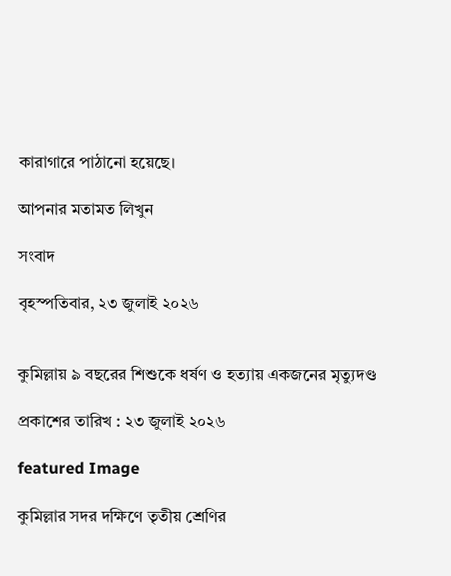কারাগারে পাঠানো হয়েছে।

আপনার মতামত লিখুন

সংবাদ

বৃহস্পতিবার, ২৩ জুলাই ২০২৬


কুমিল্লায় ৯ বছরের শিশুকে ধর্ষণ ও হত্যায় একজনের মৃত্যুদণ্ড

প্রকাশের তারিখ : ২৩ জুলাই ২০২৬

featured Image

কুমিল্লার সদর দক্ষিণে তৃতীয় শ্রেণির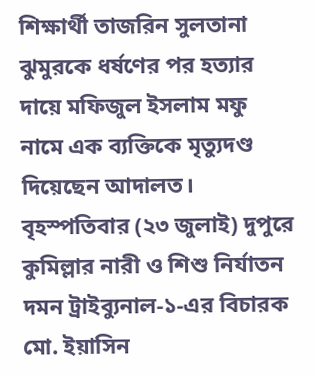শিক্ষার্থী তাজরিন সুলতানা ঝুমুরকে ধর্ষণের পর হত্যার দায়ে মফিজুল ইসলাম মফু নামে এক ব্যক্তিকে মৃত্যুদণ্ড দিয়েছেন আদালত। বৃহস্পতিবার (২৩ জুলাই) দুপুরে কুমিল্লার নারী ও শিশু নির্যাতন দমন ট্রাইব্যুনাল-১-এর বিচারক মো. ইয়াসিন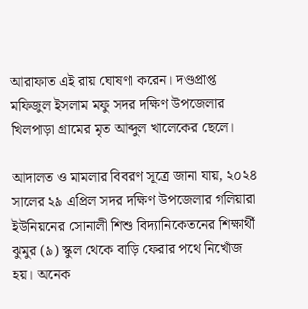আরাফাত এই রায় ঘোষণা করেন। দণ্ডপ্রাপ্ত মফিজুল ইসলাম মফু সদর দক্ষিণ উপজেলার খিলপাড়া গ্রামের মৃত আব্দুল খালেকের ছেলে।

আদালত ও মামলার বিবরণ সূত্রে জানা যায়, ২০২৪ সালের ২৯ এপ্রিল সদর দক্ষিণ উপজেলার গলিয়ারা ইউনিয়নের সোনালী শিশু বিদ্যানিকেতনের শিক্ষার্থী ঝুমুর (৯) স্কুল থেকে বাড়ি ফেরার পথে নিখোঁজ হয়। অনেক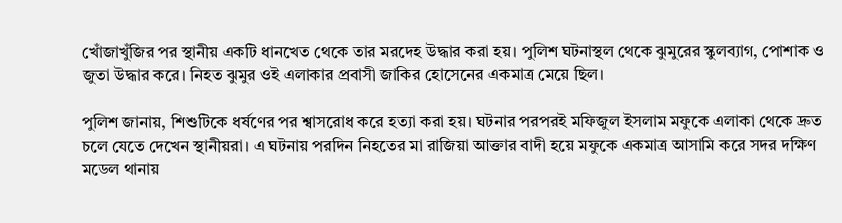খোঁজাখুঁজির পর স্থানীয় একটি ধানখেত থেকে তার মরদেহ উদ্ধার করা হয়। পুলিশ ঘটনাস্থল থেকে ঝুমুরের স্কুলব্যাগ, পোশাক ও জুতা উদ্ধার করে। নিহত ঝুমুর ওই এলাকার প্রবাসী জাকির হোসেনের একমাত্র মেয়ে ছিল।

পুলিশ জানায়, শিশুটিকে ধর্ষণের পর শ্বাসরোধ করে হত্যা করা হয়। ঘটনার পরপরই মফিজুল ইসলাম মফুকে এলাকা থেকে দ্রুত চলে যেতে দেখেন স্থানীয়রা। এ ঘটনায় পরদিন নিহতের মা রাজিয়া আক্তার বাদী হয়ে মফুকে একমাত্র আসামি করে সদর দক্ষিণ মডেল থানায়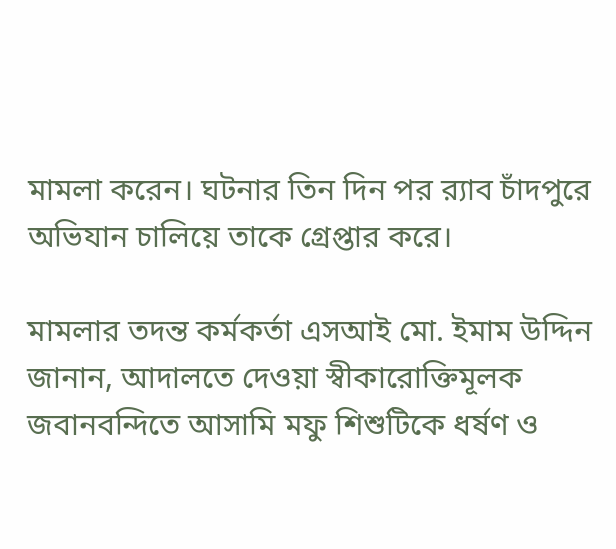মামলা করেন। ঘটনার তিন দিন পর র‍্যাব চাঁদপুরে অভিযান চালিয়ে তাকে গ্রেপ্তার করে।

মামলার তদন্ত কর্মকর্তা এসআই মো. ইমাম উদ্দিন জানান, আদালতে দেওয়া স্বীকারোক্তিমূলক জবানবন্দিতে আসামি মফু শিশুটিকে ধর্ষণ ও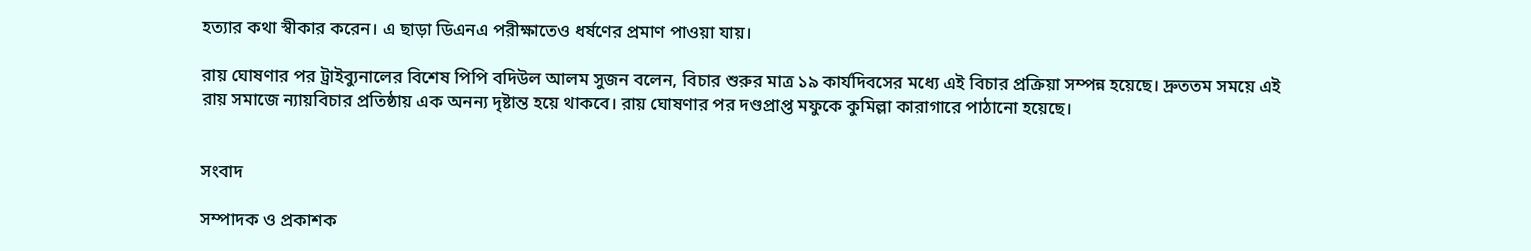হত্যার কথা স্বীকার করেন। এ ছাড়া ডিএনএ পরীক্ষাতেও ধর্ষণের প্রমাণ পাওয়া যায়।

রায় ঘোষণার পর ট্রাইব্যুনালের বিশেষ পিপি বদিউল আলম সুজন বলেন, বিচার শুরুর মাত্র ১৯ কার্যদিবসের মধ্যে এই বিচার প্রক্রিয়া সম্পন্ন হয়েছে। দ্রুততম সময়ে এই রায় সমাজে ন্যায়বিচার প্রতিষ্ঠায় এক অনন্য দৃষ্টান্ত হয়ে থাকবে। রায় ঘোষণার পর দণ্ডপ্রাপ্ত মফুকে কুমিল্লা কারাগারে পাঠানো হয়েছে।


সংবাদ

সম্পাদক ও প্রকাশক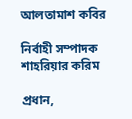আলতামাশ কবির

নির্বাহী সম্পাদক
শাহরিয়ার করিম

প্রধান,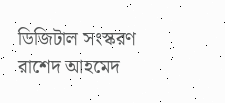ডিজিটাল সংস্করণ
রাশেদ আহমেদ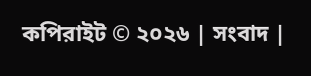কপিরাইট © ২০২৬ | সংবাদ |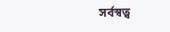সর্বস্বত্ব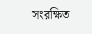সংরক্ষিত